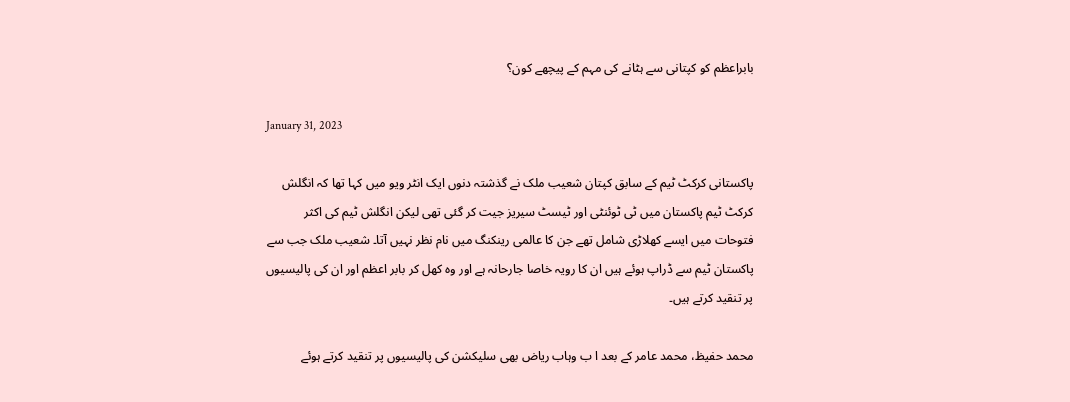بابراعظم کو کپتانی سے ہٹانے کی مہم کے پیچھے کون؟

January 31, 2023

پاکستانی کرکٹ ٹیم کے سابق کپتان شعیب ملک نے گذشتہ دنوں ایک انٹر ویو میں کہا تھا کہ انگلش کرکٹ ٹیم پاکستان میں ٹی ٹوئنٹی اور ٹیسٹ سیریز جیت کر گئی تھی لیکن انگلش ٹیم کی اکثر فتوحات میں ایسے کھلاڑی شامل تھے جن کا عالمی رینکنگ میں نام نظر نہیں آتا۔ شعیب ملک جب سے پاکستان ٹیم سے ڈراپ ہوئے ہیں ان کا رویہ خاصا جارحانہ ہے اور وہ کھل کر بابر اعظم اور ان کی پالیسیوں پر تنقید کرتے ہیں۔

محمد حفیظ، محمد عامر کے بعد ا ب وہاب ریاض بھی سلیکشن کی پالیسیوں پر تنقید کرتے ہوئے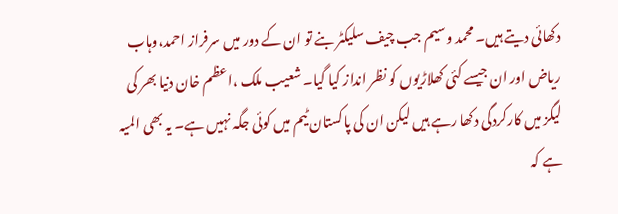دکھائی دیتے ہیں۔ محمد وسیم جب چیف سلیکٹر بنے تو ان کے دور میں سرفراز احمد،وہاب ریاض اور ان جیسے کئی کھلاڑیوں کو نظر انداز کیا گیا۔ شعیب ملک ،اعظم خان دنیا بھر کی لیگز میں کارکردگی دکھا رہے ہیں لیکن ان کی پاکستان ٹیم میں کوئی جگہ نہیں ہے۔ یہ بھی المیہ ہے کہ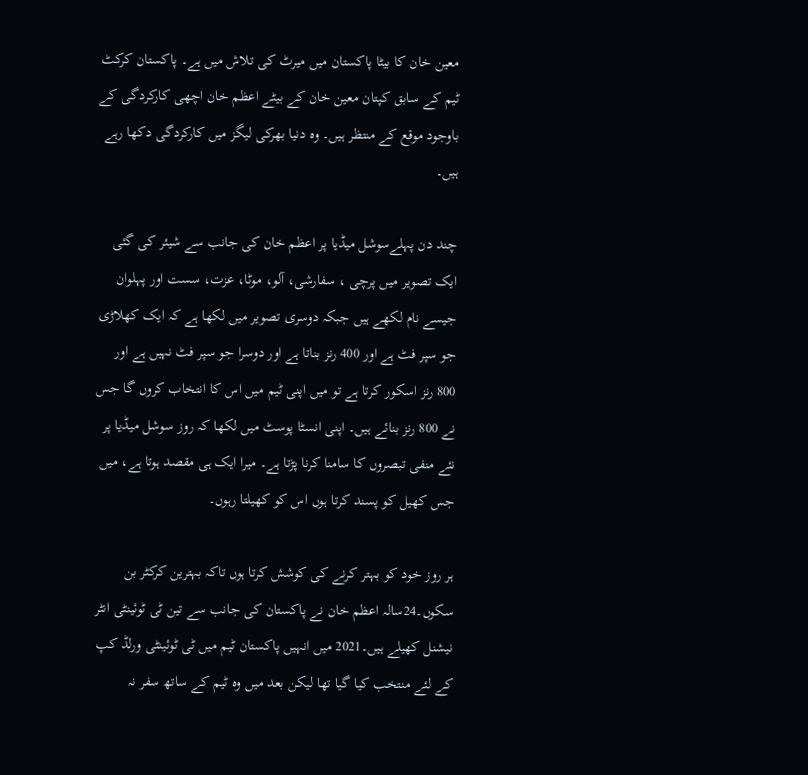معین خان کا بیٹا پاکستان میں میرٹ کی تلاش میں ہے۔ پاکستان کرکٹ ٹیم کے سابق کپتان معین خان کے بیٹے اعظم خان اچھی کارکردگی کے باوجود موقع کے منتظر ہیں۔ وہ دنیا بھرکی لیگز میں کارکردگی دکھا رہے ہیں۔

چند دن پہلےسوشل میڈیا پر اعظم خان کی جانب سے شیئر کی گئی ایک تصویر میں پرچی ، سفارشی، آلو، موٹا، عزت، سست اور پہلوان جیسے نام لکھے ہیں جبکہ دوسری تصویر میں لکھا ہے کہ ایک کھلاڑی جو سپر فٹ ہے اور 400 رنز بناتا ہے اور دوسرا جو سپر فٹ نہیں ہے اور 800 رنز اسکور کرتا ہے تو میں اپنی ٹیم میں اس کا انتخاب کروں گا جس نے 800 رنز بنائے ہیں۔ اپنی انسٹا پوسٹ میں لکھا کہ روز سوشل میڈیا پر نئے منفی تبصروں کا سامنا کرنا پڑتا ہے۔ میرا ایک ہی مقصد ہوتا ہے، میں جس کھیل کو پسند کرتا ہوں اس کو کھیلتا رہوں۔

ہر روز خود کو بہتر کرنے کی کوشش کرتا ہوں تاکہ بہترین کرکٹر بن سکوں۔24سالہ اعظم خان نے پاکستان کی جانب سے تین ٹی ٹوئینٹی انٹر نیشنل کھیلے ہیں۔2021 میں انہیں پاکستان ٹیم میں ٹی ٹوئینٹی ورلڈ کپ کے لئے منتخب کیا گیا تھا لیکن بعد میں وہ ٹیم کے ساتھ سفر نہ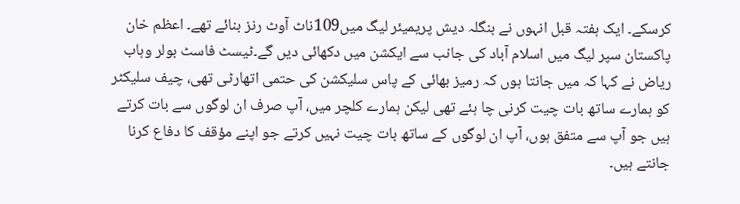کرسکے۔ ایک ہفتہ قبل انہوں نے بنگلہ دیش پریمیئر لیگ میں109ناٹ آوٹ رنز بنائے تھے۔ اعظم خان پاکستان سپر لیگ میں اسلام آباد کی جانب سے ایکشن میں دکھائی دیں گے۔ٹیسٹ فاسٹ بولر وہاب ریاض نے کہا کہ میں جانتا ہوں کہ رمیز بھائی کے پاس سلیکشن کی حتمی اتھارٹی تھی، چیف سلیکٹر کو ہمارے ساتھ بات چیت کرنی چا ہئے تھی لیکن ہمارے کلچر میں، آپ صرف ان لوگوں سے بات کرتے ہیں جو آپ سے متفق ہوں، آپ ان لوگوں کے ساتھ بات چیت نہیں کرتے جو اپنے مؤقف کا دفاع کرنا جانتے ہیں۔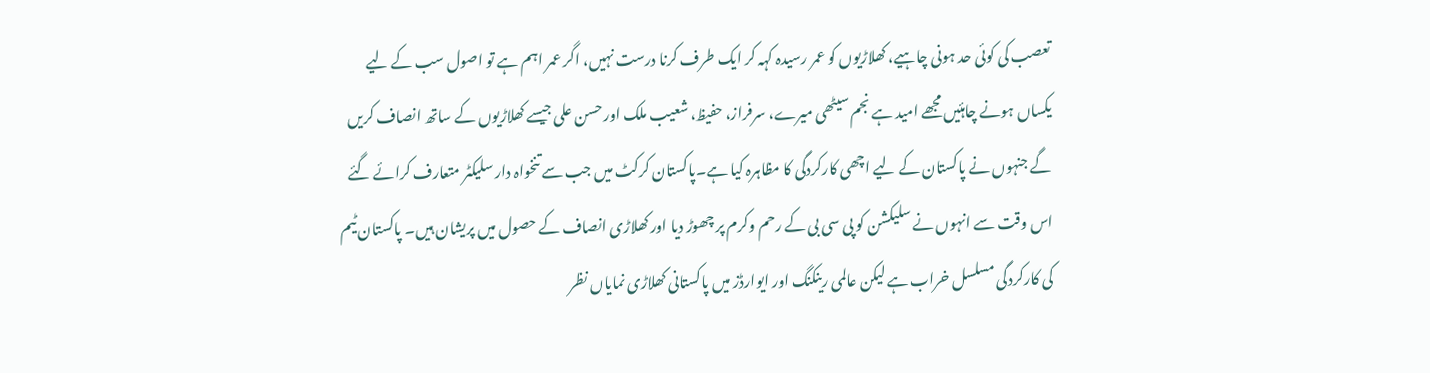تعصب کی کوئی حد ہونی چاہیے، کھلاڑیوں کو عمر رسیدہ کہہ کر ایک طرف کرنا درست نہیں، اگر عمر اہم ہے تو اصول سب کے لیے یکساں ہونے چاہئیں مجھے امید ہے نجم سیٹھی میرے، سرفراز، حفیظ، شعیب ملک اور حسن علی جیسے کھلاڑیوں کے ساتھ انصاف کریں گے جنہوں نے پاکستان کے لیے اچھی کارکردگی کا مظاہرہ کیا ہے۔پاکستان کرکٹ میں جب سے تنخواہ دار سلیکٹر متعارف کرائے گئے اس وقت سے انہوں نے سلیکشن کو پی سی بی کے رحم وکرم پر چھوڑ دیا اور کھلاڑی انصاف کے حصول میں پریشان ہیں۔ پاکستان ٹیم کی کارکردگی مسلسل خراب ہے لیکن عالمی رینکنگ اور ایوارڈز میں پاکستانی کھلاڑی نمایاں نظر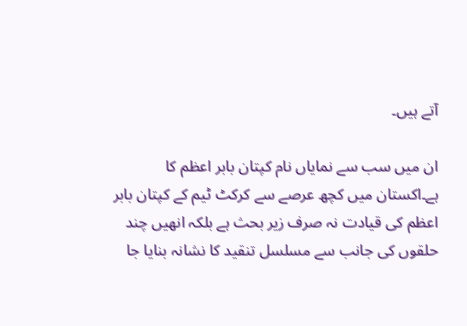آتے ہیں۔

ان میں سب سے نمایاں نام کپتان بابر اعظم کا ہے۔اکستان میں کچھ عرصے سے کرکٹ ٹیم کے کپتان بابر اعظم کی قیادت نہ صرف زیر بحث ہے بلکہ انھیں چند حلقوں کی جانب سے مسلسل تنقید کا نشانہ بنایا جا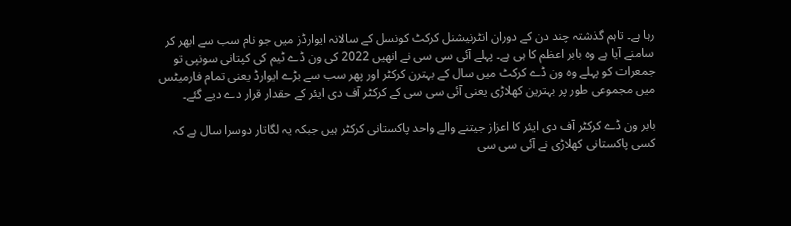رہا ہے۔ تاہم گذشتہ چند دن کے دوران انٹرنیشنل کرکٹ کونسل کے سالانہ ایوارڈز میں جو نام سب سے ابھر کر سامنے آیا ہے وہ بابر اعظم کا ہی ہے۔ پہلے آئی سی سی نے انھیں 2022 کی ون ڈے ٹیم کی کپتانی سونپی تو جمعرات کو پہلے وہ ون ڈے کرکٹ میں سال کے بہترن کرکٹر اور پھر سب سے بڑے ایوارڈ یعنی تمام فارمیٹس میں مجموعی طور پر بہترین کھلاڑی یعنی آئی سی سی کے کرکٹر آف دی ایئر کے حقدار قرار دے دیے گئے۔

بابر ون ڈے کرکٹر آف دی ایئر کا اعزاز جیتنے والے واحد پاکستانی کرکٹر ہیں جبکہ یہ لگاتار دوسرا سال ہے کہ کسی پاکستانی کھلاڑی نے آئی سی سی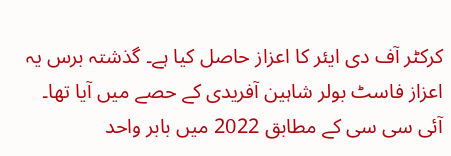کرکٹر آف دی ایئر کا اعزاز حاصل کیا ہے۔ گذشتہ برس یہ اعزاز فاسٹ بولر شاہین آفریدی کے حصے میں آیا تھا۔ آئی سی سی کے مطابق 2022 میں بابر واحد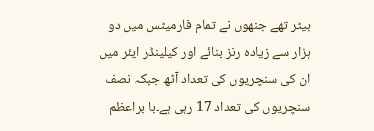بیٹر تھے جنھوں نے تمام فارمیٹس میں دو ہزار سے زیادہ رنز بنائے اور کیلینڈر ایئر میں ان کی سنچریوں کی تعداد آٹھ جبکہ نصف سنچریوں کی تعداد 17 رہی ہے۔با براعظم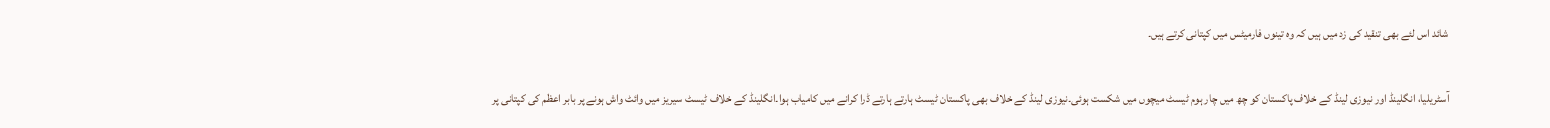شائد اس لئے بھی تنقید کی زد میں ہیں کہ وہ تینوں فارمیٹس میں کپتانی کرتے ہیں۔

آسٹریلیا، انگلینڈ اور نیوزی لینڈ کے خلاف پاکستان کو چھ میں چار ہوم ٹیسٹ میچوں میں شکست ہوئی۔نیوزی لینڈ کے خلاف بھی پاکستان ٹیسٹ ہارتے ہارتے ڈرا کرانے میں کامیاب ہوا۔انگلینڈ کے خلاف ٹیسٹ سیریز میں وائٹ واش ہونے پر بابر اعظم کی کپتانی پر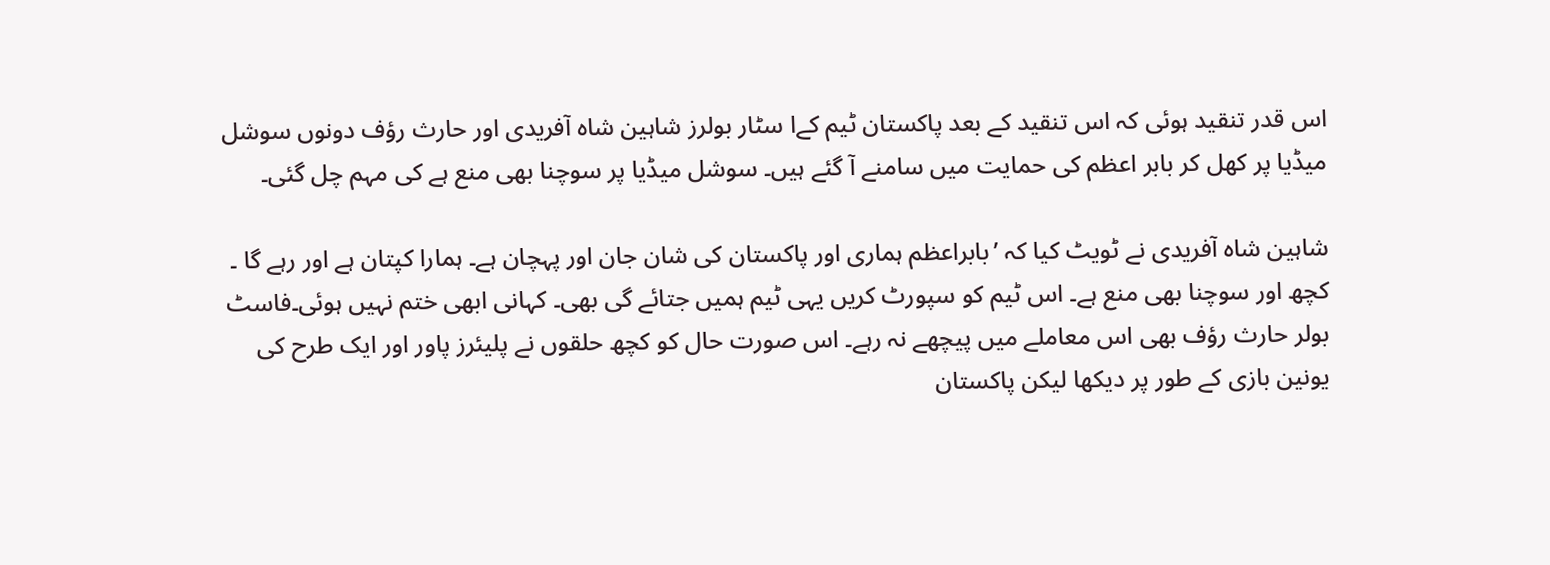اس قدر تنقید ہوئی کہ اس تنقید کے بعد پاکستان ٹیم کےا سٹار بولرز شاہین شاہ آفریدی اور حارث رؤف دونوں سوشل میڈیا پر کھل کر بابر اعظم کی حمایت میں سامنے آ گئے ہیں۔ سوشل میڈیا پر سوچنا بھی منع ہے کی مہم چل گئی۔

شاہین شاہ آفریدی نے ٹویٹ کیا کہ ’بابراعظم ہماری اور پاکستان کی شان جان اور پہچان ہے۔ ہمارا کپتان ہے اور رہے گا ۔ کچھ اور سوچنا بھی منع ہے۔ اس ٹیم کو سپورٹ کریں یہی ٹیم ہمیں جتائے گی بھی۔ کہانی ابھی ختم نہیں ہوئی۔فاسٹ بولر حارث رؤف بھی اس معاملے میں پیچھے نہ رہے۔ اس صورت حال کو کچھ حلقوں نے پلیئرز پاور اور ایک طرح کی یونین بازی کے طور پر دیکھا لیکن پاکستان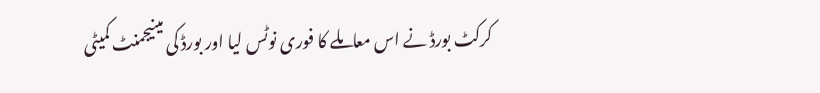کرکٹ بورڈ نے اس معاملے کا فوری نوٹس لیا اور بورڈ کی مینیجمنٹ کمیٹی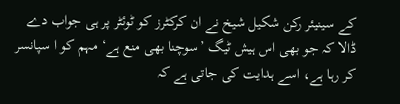کے سینیئر رکن شکیل شیخ نے ان کرکٹرز کو ٹوئٹر پر ہی جواب دے ڈالا کہ جو بھی اس ہیش ٹیگ ’سوچنا بھی منع ہے‘ مہم کو ا سپانسر کر رہا ہے، اسے ہدایت کی جاتی ہے کہ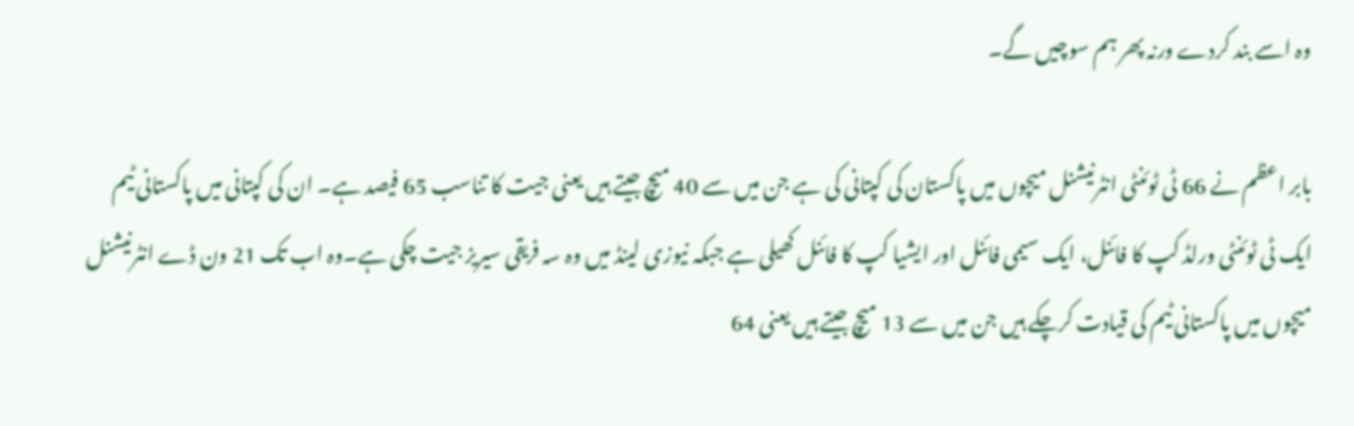وہ اسے بند کردے ورنہ پھر ہم سوچیں گے۔

بابر اعظم نے 66 ٹی ٹوئنٹی انٹرنیشنل میچوں میں پاکستان کی کپتانی کی ہے جن میں سے 40 میچ جیتے ہیں یعنی جیت کا تناسب 65 فیصد ہے۔ ان کی کپتانی میں پاکستانی ٹیم ایک ٹی ٹوئنٹی ورلڈ کپ کا فائنل، ایک سیمی فائنل اور ایشیا کپ کا فائنل کھیلی ہے جبکہ نیوزی لینڈ میں وہ سہ فریقی سیریز جیت چکی ہے۔وہ اب تک 21 ون ڈے انٹرنیشنل میچوں میں پاکستانی ٹیم کی قیادت کرچکے ہیں جن میں سے 13 میچ جیتے ہیں یعنی 64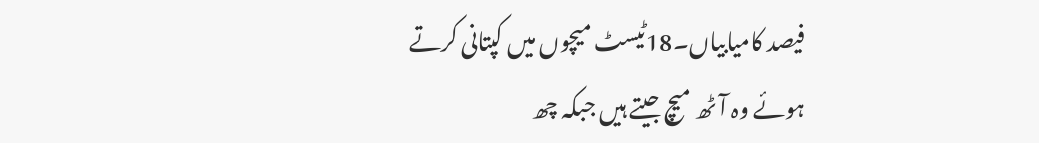فیصد کامیابیاں۔18ٹیسٹ میچوں میں کپتانی کرتے ہوئے وہ آٹھ میچ جیتے ہیں جبکہ چھ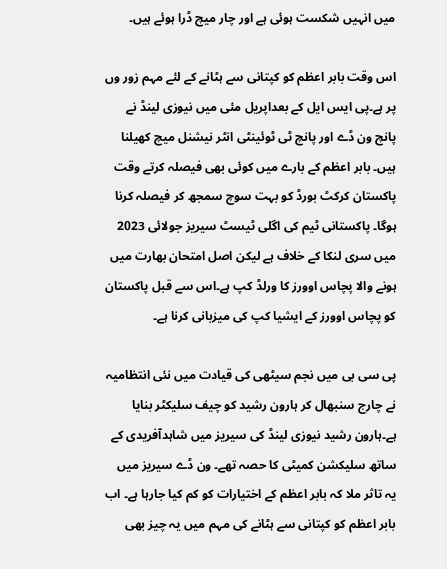میں انہیں شکست ہوئی ہے اور چار میچ ڈرا ہوئے ہیں۔

اس وقت بابر اعظم کو کپتانی سے ہٹانے کے لئے مہم زور وں پر ہے۔پی ایس ایل کے بعداپریل مئی میں نیوزی لینڈ نے پانچ ون ڈے اور پانچ ٹی ٹوئینٹی انٹر نیشنل میچ کھیلنا ہیں۔ بابر اعظم کے بارے میں کوئی بھی فیصلہ کرتے وقت پاکستان کرکٹ بورڈ کو بہت سوچ سمجھ کر فیصلہ کرنا ہوگا۔ پاکستانی ٹیم کی اگلی ٹیسٹ سیریز جولائی 2023 میں سری لنکا کے خلاف ہے لیکن اصل امتحان بھارت میں ہونے والا پچاس اوورز کا ورلڈ کپ ہے۔اس سے قبل پاکستان کو پچاس اوورز کے ایشیا کپ کی میزبانی کرنا ہے۔

پی سی بی میں نجم سیٹھی کی قیادت میں نئی انتظامیہ نے چارج سنبھال کر ہارون رشید کو چیف سلیکٹر بنایا ہے۔ہارون رشید نیوزی لینڈ کی سیریز میں شاہدآفریدی کے ساتھ سلیکشن کمیٹی کا حصہ تھے۔ ون ڈے سیریز میں یہ تاثر ملا کہ بابر اعظم کے اختیارات کو کم کیا جارہا ہے۔ اب بابر اعظم کو کپتانی سے ہٹانے کی مہم میں یہ چیز بھی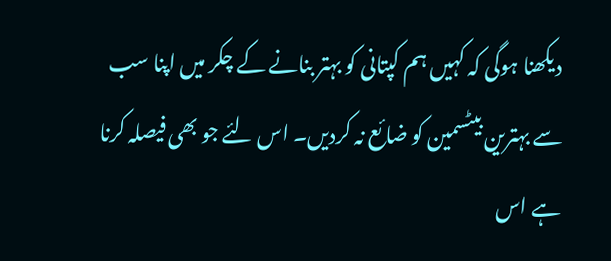دیکھنا ہوگی کہ کہیں ہم کپتانی کو بہتر بنانے کے چکر میں اپنا سب سے بہترین بیٹسمین کو ضائع نہ کردیں۔ اس لئے جو بھی فیصلہ کرنا ہے اس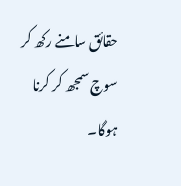حقائق سامنے رکھ کر سوچ سمجھ کر کرنا ہوگا۔